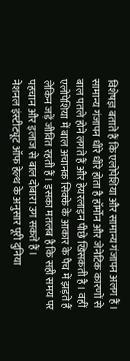विशेषज्ञ बताते हैं कि एलोपेशिया और सामान्य गंजापन अलग हैं। सामान्य गंजापन धीरे धीरे होता है हॉर्मोन और जेनेटिक कारणों से बाल पतले होने लगते हैं और हेयरलाइन पीछे खिसकती है। वहीं एलोपेशिया में बाल अचानक सिक्के के आकार के पैच में झड़ते हैं लेकिन जड़ें जीवित रहती हैं। इसका मतलब है कि सही समय पर पहचान और इलाज से बाल दोबारा उग सकते हैं।
नेशनल इंस्टीट्यूट ऑफ हेल्थ के अनुसार पूरी दुनिया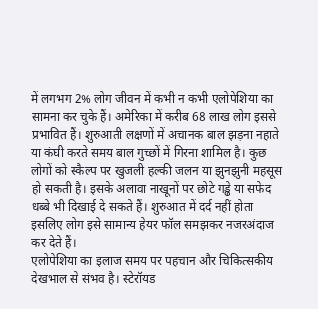में लगभग 2% लोग जीवन में कभी न कभी एलोपेशिया का सामना कर चुके हैं। अमेरिका में करीब 68 लाख लोग इससे प्रभावित हैं। शुरुआती लक्षणों में अचानक बाल झड़ना नहाते या कंघी करते समय बाल गुच्छों में गिरना शामिल है। कुछ लोगों को स्कैल्प पर खुजली हल्की जलन या झुनझुनी महसूस हो सकती है। इसके अलावा नाखूनों पर छोटे गड्ढे या सफेद धब्बे भी दिखाई दे सकते हैं। शुरुआत में दर्द नहीं होता इसलिए लोग इसे सामान्य हेयर फॉल समझकर नजरअंदाज कर देते हैं।
एलोपेशिया का इलाज समय पर पहचान और चिकित्सकीय देखभाल से संभव है। स्टेरॉयड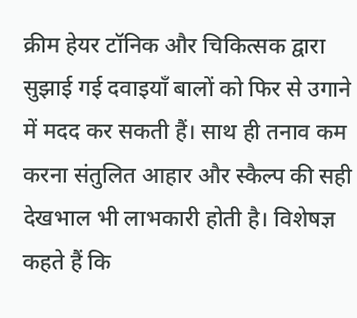क्रीम हेयर टॉनिक और चिकित्सक द्वारा सुझाई गई दवाइयाँ बालों को फिर से उगाने में मदद कर सकती हैं। साथ ही तनाव कम करना संतुलित आहार और स्कैल्प की सही देखभाल भी लाभकारी होती है। विशेषज्ञ कहते हैं कि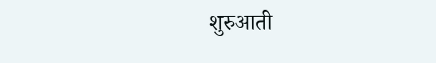शुरुआती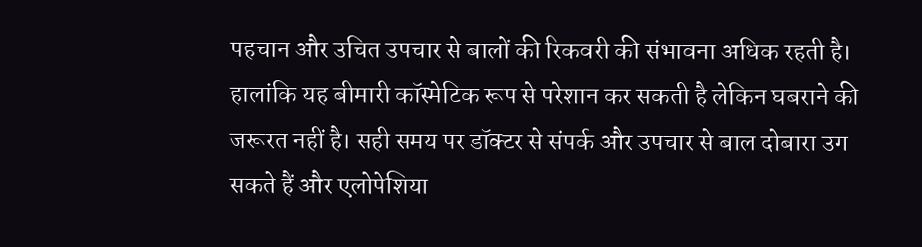पहचान और उचित उपचार से बालों की रिकवरी की संभावना अधिक रहती है।
हालांकि यह बीमारी कॉस्मेटिक रूप से परेशान कर सकती है लेकिन घबराने की जरूरत नहीं है। सही समय पर डॉक्टर से संपर्क और उपचार से बाल दोबारा उग सकते हैं और एलोपेशिया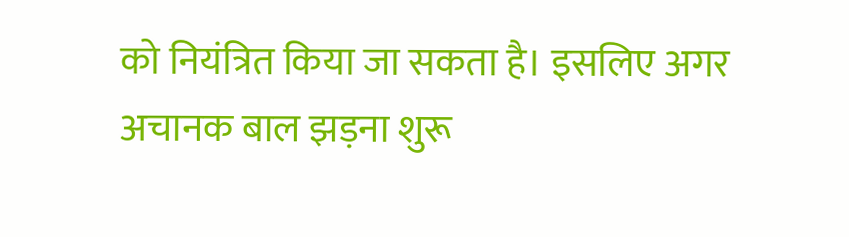को नियंत्रित किया जा सकता है। इसलिए अगर अचानक बाल झड़ना शुरू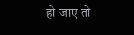हो जाए तो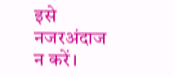इसे नजरअंदाज न करें।